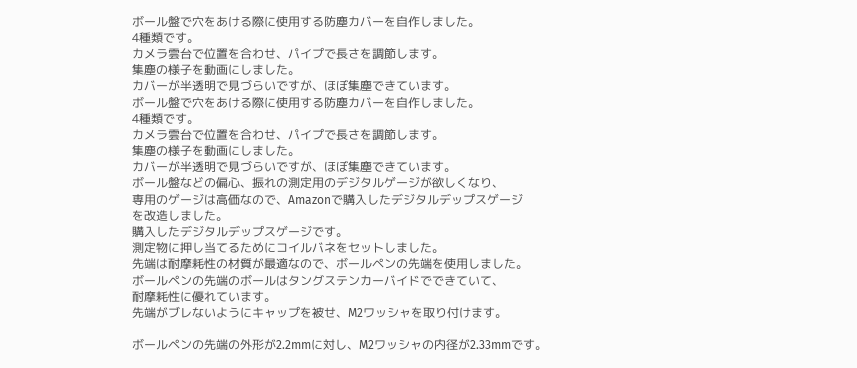ボール盤で穴をあける際に使用する防塵カバーを自作しました。
4種類です。
カメラ雲台で位置を合わせ、パイプで長さを調節します。
集塵の様子を動画にしました。
カバーが半透明で見づらいですが、ほぼ集塵できています。
ボール盤で穴をあける際に使用する防塵カバーを自作しました。
4種類です。
カメラ雲台で位置を合わせ、パイプで長さを調節します。
集塵の様子を動画にしました。
カバーが半透明で見づらいですが、ほぼ集塵できています。
ボール盤などの偏心、振れの測定用のデジタルゲージが欲しくなり、
専用のゲージは高価なので、Amazonで購入したデジタルデップスゲージ
を改造しました。
購入したデジタルデップスゲージです。
測定物に押し当てるためにコイルバネをセットしました。
先端は耐摩耗性の材質が最適なので、ボールペンの先端を使用しました。
ボールペンの先端のボールはタングステンカーバイドでできていて、
耐摩耗性に優れています。
先端がブレないようにキャップを被せ、M2ワッシャを取り付けます。

ボールペンの先端の外形が2.2mmに対し、M2ワッシャの内径が2.33mmです。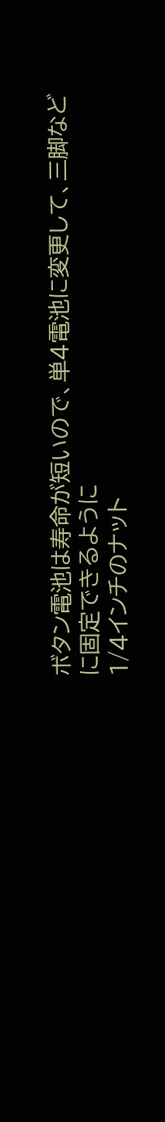ボタン電池は寿命が短いので、単4電池に変更して、三脚などに固定できるように
1/4インチのナット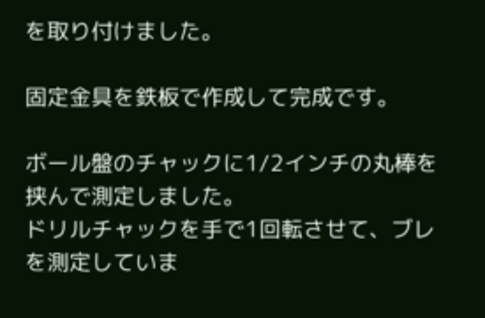を取り付けました。

固定金具を鉄板で作成して完成です。

ボール盤のチャックに1/2インチの丸棒を挟んで測定しました。
ドリルチャックを手で1回転させて、ブレを測定していま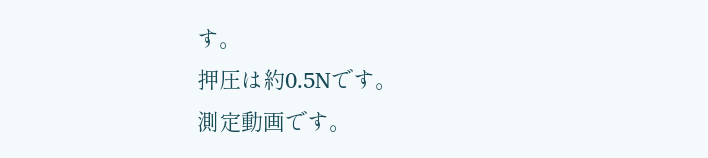す。
押圧は約0.5Nです。
測定動画です。